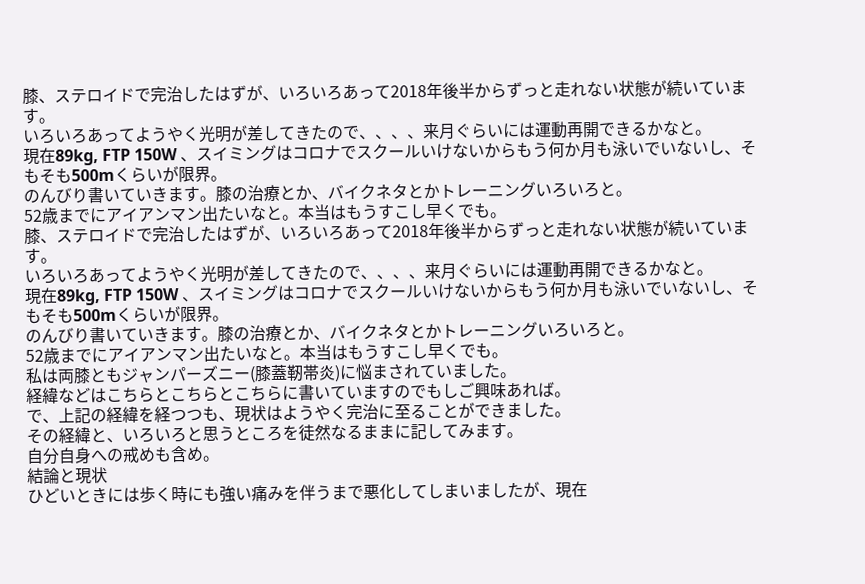膝、ステロイドで完治したはずが、いろいろあって2018年後半からずっと走れない状態が続いています。
いろいろあってようやく光明が差してきたので、、、、来月ぐらいには運動再開できるかなと。
現在89kg, FTP 150W 、スイミングはコロナでスクールいけないからもう何か月も泳いでいないし、そもそも500mくらいが限界。
のんびり書いていきます。膝の治療とか、バイクネタとかトレーニングいろいろと。
52歳までにアイアンマン出たいなと。本当はもうすこし早くでも。
膝、ステロイドで完治したはずが、いろいろあって2018年後半からずっと走れない状態が続いています。
いろいろあってようやく光明が差してきたので、、、、来月ぐらいには運動再開できるかなと。
現在89kg, FTP 150W 、スイミングはコロナでスクールいけないからもう何か月も泳いでいないし、そもそも500mくらいが限界。
のんびり書いていきます。膝の治療とか、バイクネタとかトレーニングいろいろと。
52歳までにアイアンマン出たいなと。本当はもうすこし早くでも。
私は両膝ともジャンパーズニー(膝蓋靭帯炎)に悩まされていました。
経緯などはこちらとこちらとこちらに書いていますのでもしご興味あれば。
で、上記の経緯を経つつも、現状はようやく完治に至ることができました。
その経緯と、いろいろと思うところを徒然なるままに記してみます。
自分自身への戒めも含め。
結論と現状
ひどいときには歩く時にも強い痛みを伴うまで悪化してしまいましたが、現在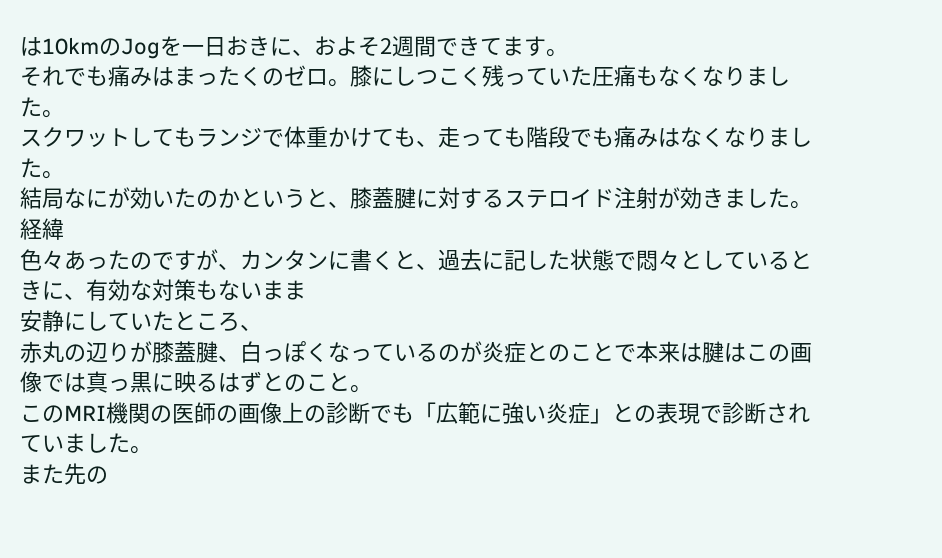は10kmのJogを一日おきに、およそ2週間できてます。
それでも痛みはまったくのゼロ。膝にしつこく残っていた圧痛もなくなりました。
スクワットしてもランジで体重かけても、走っても階段でも痛みはなくなりました。
結局なにが効いたのかというと、膝蓋腱に対するステロイド注射が効きました。
経緯
色々あったのですが、カンタンに書くと、過去に記した状態で悶々としているときに、有効な対策もないまま
安静にしていたところ、
赤丸の辺りが膝蓋腱、白っぽくなっているのが炎症とのことで本来は腱はこの画像では真っ黒に映るはずとのこと。
このMRI機関の医師の画像上の診断でも「広範に強い炎症」との表現で診断されていました。
また先の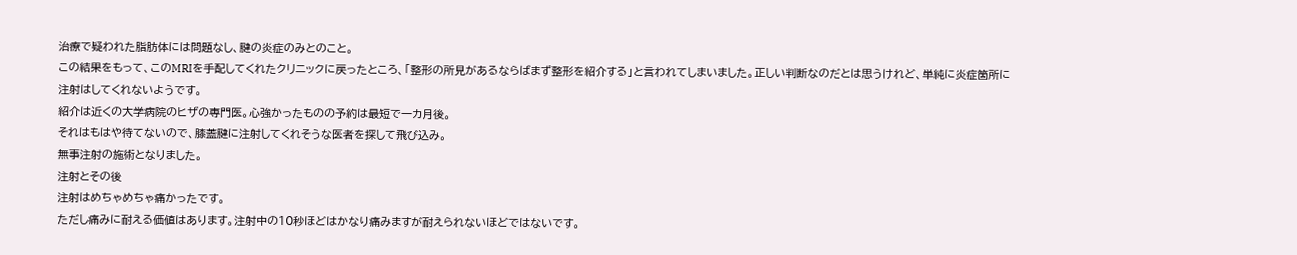治療で疑われた脂肪体には問題なし、腱の炎症のみとのこと。
この結果をもって、このMRIを手配してくれたクリニックに戻ったところ、「整形の所見があるならばまず整形を紹介する」と言われてしまいました。正しい判断なのだとは思うけれど、単純に炎症箇所に注射はしてくれないようです。
紹介は近くの大学病院のヒザの専門医。心強かったものの予約は最短で一カ月後。
それはもはや待てないので、膝蓋腱に注射してくれそうな医者を探して飛び込み。
無事注射の施術となりました。
注射とその後
注射はめちゃめちゃ痛かったです。
ただし痛みに耐える価値はあります。注射中の10秒ほどはかなり痛みますが耐えられないほどではないです。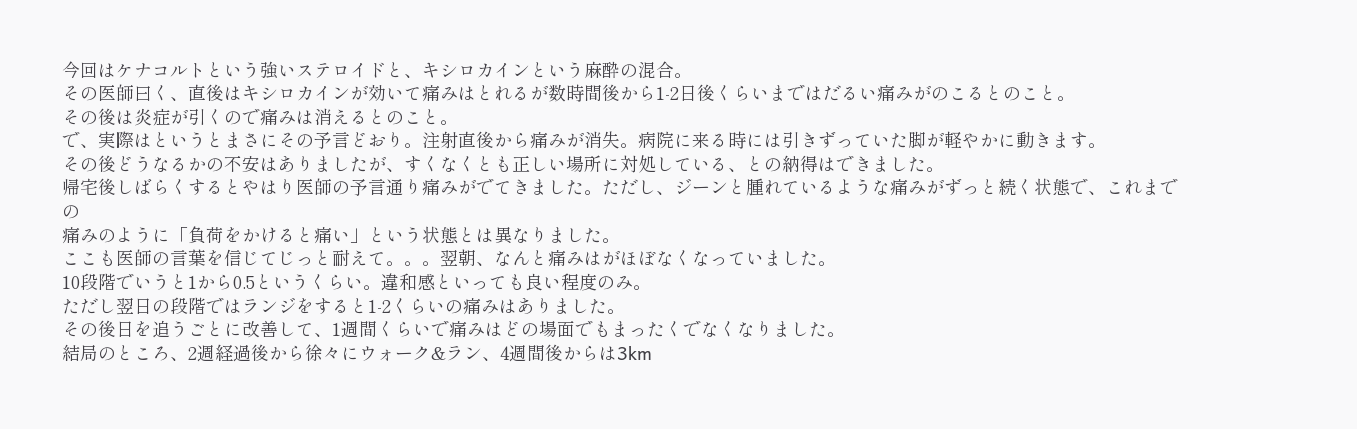今回はケナコルトという強いステロイドと、キシロカインという麻酔の混合。
その医師曰く、直後はキシロカインが効いて痛みはとれるが数時間後から1-2日後くらいまではだるい痛みがのこるとのこと。
その後は炎症が引くので痛みは消えるとのこと。
で、実際はというとまさにその予言どおり。注射直後から痛みが消失。病院に来る時には引きずっていた脚が軽やかに動きます。
その後どうなるかの不安はありましたが、すくなくとも正しい場所に対処している、との納得はできました。
帰宅後しばらくするとやはり医師の予言通り痛みがでてきました。ただし、ジーンと腫れているような痛みがずっと続く状態で、これまでの
痛みのように「負荷をかけると痛い」という状態とは異なりました。
ここも医師の言葉を信じてじっと耐えて。。。翌朝、なんと痛みはがほぼなくなっていました。
10段階でいうと1から0.5というくらい。違和感といっても良い程度のみ。
ただし翌日の段階ではランジをすると1-2くらいの痛みはありました。
その後日を追うごとに改善して、1週間くらいで痛みはどの場面でもまったくでなくなりました。
結局のところ、2週経過後から徐々にウォーク&ラン、4週間後からは3km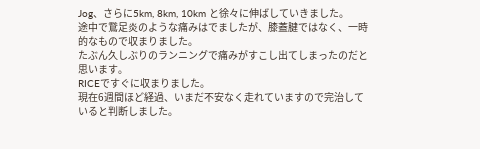Jog、さらに5km, 8km, 10km と徐々に伸ばしていきました。
途中で鵞足炎のような痛みはでましたが、膝蓋腱ではなく、一時的なもので収まりました。
たぶん久しぶりのランニングで痛みがすこし出てしまったのだと思います。
RICEですぐに収まりました。
現在6週間ほど経過、いまだ不安なく走れていますので完治していると判断しました。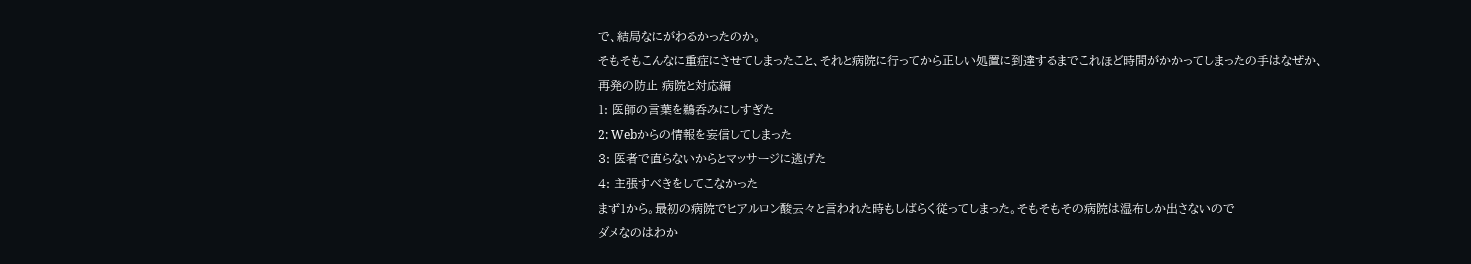で、結局なにがわるかったのか。
そもそもこんなに重症にさせてしまったこと、それと病院に行ってから正しい処置に到達するまでこれほど時間がかかってしまったの手はなぜか、
再発の防止 病院と対応編
1: 医師の言葉を鵜呑みにしすぎた
2: Webからの情報を妄信してしまった
3: 医者で直らないからとマッサージに逃げた
4: 主張すべきをしてこなかった
まず1から。最初の病院でヒアルロン酸云々と言われた時もしばらく従ってしまった。そもそもその病院は湿布しか出さないので
ダメなのはわか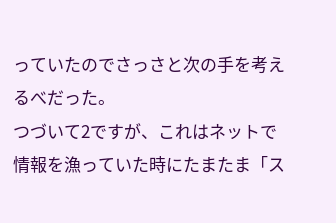っていたのでさっさと次の手を考えるべだった。
つづいて2ですが、これはネットで情報を漁っていた時にたまたま「ス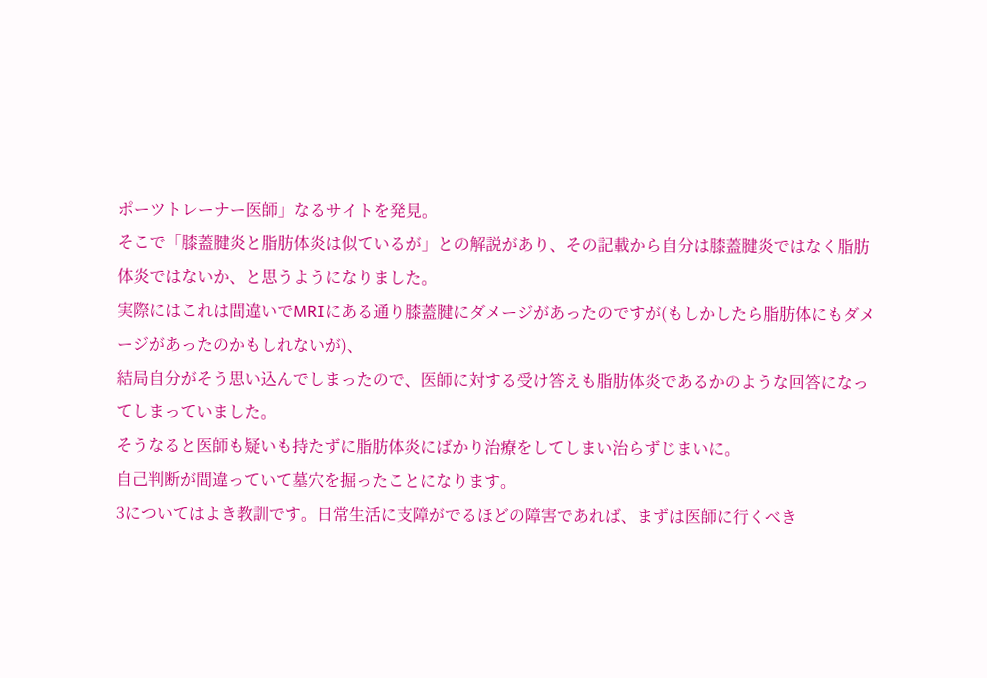ポーツトレーナー医師」なるサイトを発見。
そこで「膝蓋腱炎と脂肪体炎は似ているが」との解説があり、その記載から自分は膝蓋腱炎ではなく脂肪体炎ではないか、と思うようになりました。
実際にはこれは間違いでMRIにある通り膝蓋腱にダメージがあったのですが(もしかしたら脂肪体にもダメージがあったのかもしれないが)、
結局自分がそう思い込んでしまったので、医師に対する受け答えも脂肪体炎であるかのような回答になってしまっていました。
そうなると医師も疑いも持たずに脂肪体炎にばかり治療をしてしまい治らずじまいに。
自己判断が間違っていて墓穴を掘ったことになります。
3についてはよき教訓です。日常生活に支障がでるほどの障害であれば、まずは医師に行くべき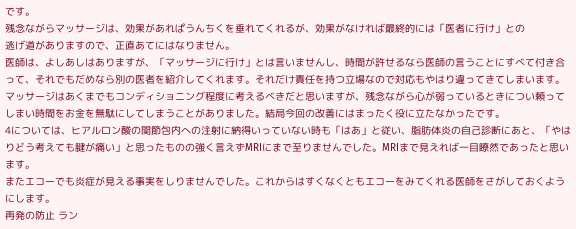です。
残念ながらマッサージは、効果があれぱうんちくを垂れてくれるが、効果がなければ最終的には「医者に行け」との
逃げ道がありますので、正直あてにはなりません。
医師は、よしあしはありますが、「マッサージに行け」とは言いませんし、時間が許せるなら医師の言うことにすべて付き合って、それでもだめなら別の医者を紹介してくれます。それだけ責任を持つ立場なので対応もやはり違ってきてしまいます。
マッサージはあくまでもコンディショニング程度に考えるべきだと思いますが、残念ながら心が弱っているときについ頼ってしまい時間をお金を無駄にしてしまうことがありました。結局今回の改善にはまったく役に立たなかったです。
4については、ヒアルロン酸の関節包内への注射に納得いっていない時も「はあ」と従い、脂肪体炎の自己診断にあと、「やはりどう考えても腱が痛い」と思ったものの強く言えずMRIにまで至りませんでした。MRIまで見えれば一目瞭然であったと思います。
またエコーでも炎症が見える事実をしりませんでした。これからはすくなくともエコーをみてくれる医師をさがしておくようにします。
再発の防止 ラン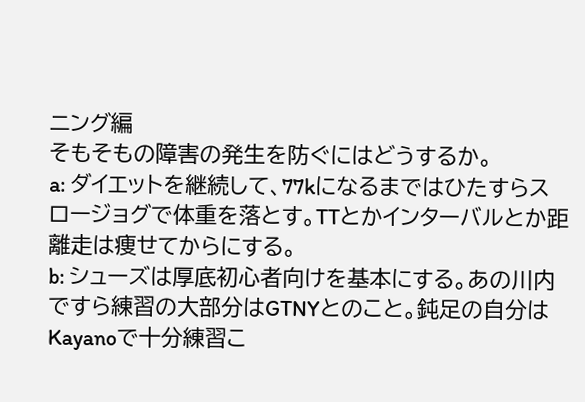ニング編
そもそもの障害の発生を防ぐにはどうするか。
a: ダイエットを継続して、77kになるまではひたすらスロージョグで体重を落とす。TTとかインターバルとか距離走は痩せてからにする。
b: シューズは厚底初心者向けを基本にする。あの川内ですら練習の大部分はGTNYとのこと。鈍足の自分はKayanoで十分練習こ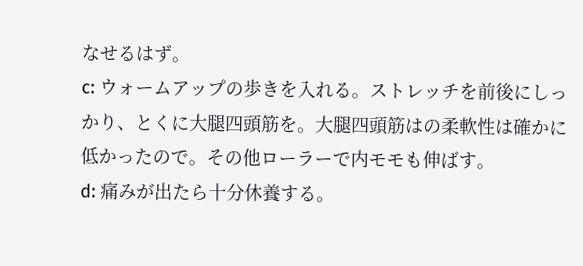なせるはず。
c: ウォームアップの歩きを入れる。ストレッチを前後にしっかり、とくに大腿四頭筋を。大腿四頭筋はの柔軟性は確かに低かったので。その他ローラーで内モモも伸ばす。
d: 痛みが出たら十分休養する。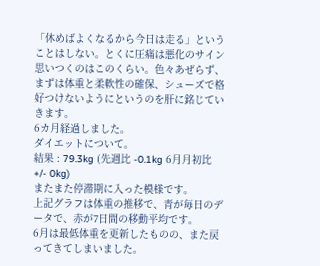「休めばよくなるから今日は走る」ということはしない。とくに圧痛は悪化のサイン
思いつくのはこのくらい。色々あぜらず、まずは体重と柔軟性の確保、シューズで格好つけないようにというのを肝に銘じていきます。
6カ月経過しました。
ダイエットについて。
結果 : 79.3kg (先週比 -0.1kg 6月月初比 +/- 0kg)
またまた停滞期に入った模様です。
上記グラフは体重の推移で、青が毎日のデータで、赤が7日間の移動平均です。
6月は最低体重を更新したものの、また戻ってきてしまいました。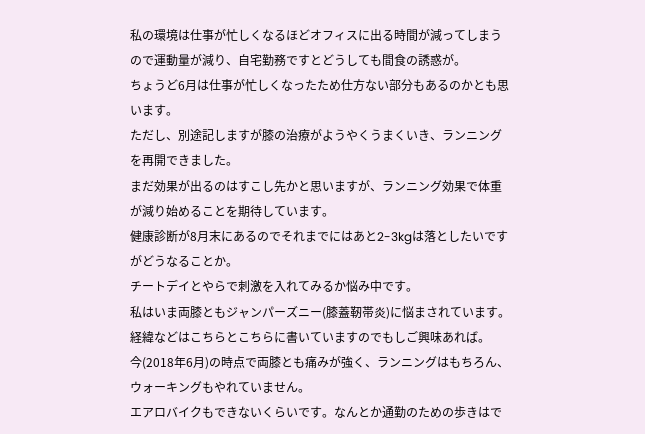私の環境は仕事が忙しくなるほどオフィスに出る時間が減ってしまうので運動量が減り、自宅勤務ですとどうしても間食の誘惑が。
ちょうど6月は仕事が忙しくなったため仕方ない部分もあるのかとも思います。
ただし、別途記しますが膝の治療がようやくうまくいき、ランニングを再開できました。
まだ効果が出るのはすこし先かと思いますが、ランニング効果で体重が減り始めることを期待しています。
健康診断が8月末にあるのでそれまでにはあと2-3kgは落としたいですがどうなることか。
チートデイとやらで刺激を入れてみるか悩み中です。
私はいま両膝ともジャンパーズニー(膝蓋靭帯炎)に悩まされています。
経緯などはこちらとこちらに書いていますのでもしご興味あれば。
今(2018年6月)の時点で両膝とも痛みが強く、ランニングはもちろん、ウォーキングもやれていません。
エアロバイクもできないくらいです。なんとか通勤のための歩きはで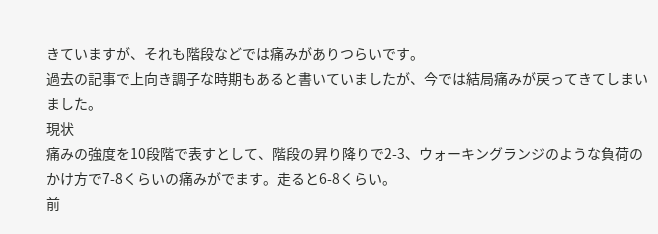きていますが、それも階段などでは痛みがありつらいです。
過去の記事で上向き調子な時期もあると書いていましたが、今では結局痛みが戻ってきてしまいました。
現状
痛みの強度を10段階で表すとして、階段の昇り降りで2-3、ウォーキングランジのような負荷のかけ方で7-8くらいの痛みがでます。走ると6-8くらい。
前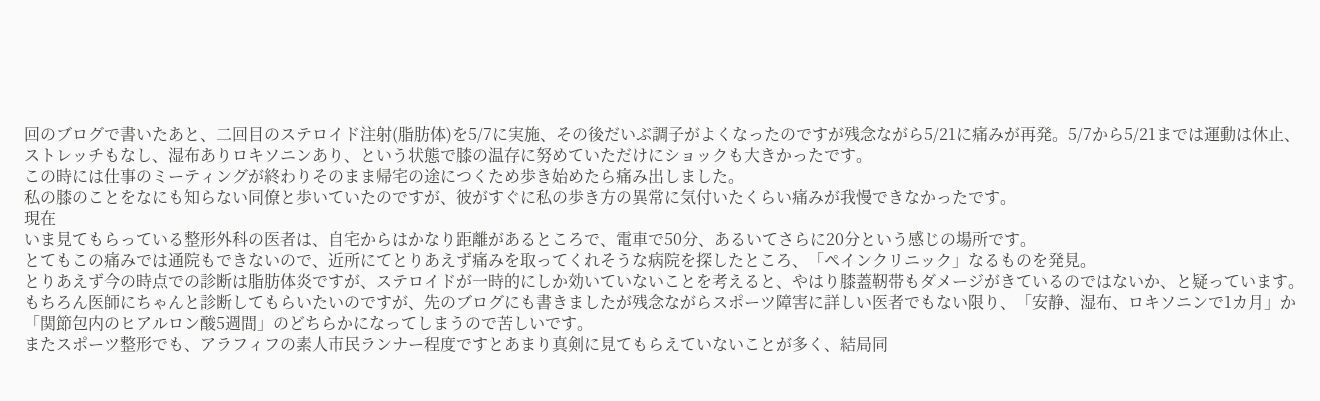回のブログで書いたあと、二回目のステロイド注射(脂肪体)を5/7に実施、その後だいぶ調子がよくなったのですが残念ながら5/21に痛みが再発。5/7から5/21までは運動は休止、ストレッチもなし、湿布ありロキソニンあり、という状態で膝の温存に努めていただけにショックも大きかったです。
この時には仕事のミーティングが終わりそのまま帰宅の途につくため歩き始めたら痛み出しました。
私の膝のことをなにも知らない同僚と歩いていたのですが、彼がすぐに私の歩き方の異常に気付いたくらい痛みが我慢できなかったです。
現在
いま見てもらっている整形外科の医者は、自宅からはかなり距離があるところで、電車で50分、あるいてさらに20分という感じの場所です。
とてもこの痛みでは通院もできないので、近所にてとりあえず痛みを取ってくれそうな病院を探したところ、「ペインクリニック」なるものを発見。
とりあえず今の時点での診断は脂肪体炎ですが、ステロイドが一時的にしか効いていないことを考えると、やはり膝蓋靭帯もダメージがきているのではないか、と疑っています。もちろん医師にちゃんと診断してもらいたいのですが、先のブログにも書きましたが残念ながらスポーツ障害に詳しい医者でもない限り、「安静、湿布、ロキソニンで1カ月」か「関節包内のヒアルロン酸5週間」のどちらかになってしまうので苦しいです。
またスポーツ整形でも、アラフィフの素人市民ランナー程度ですとあまり真剣に見てもらえていないことが多く、結局同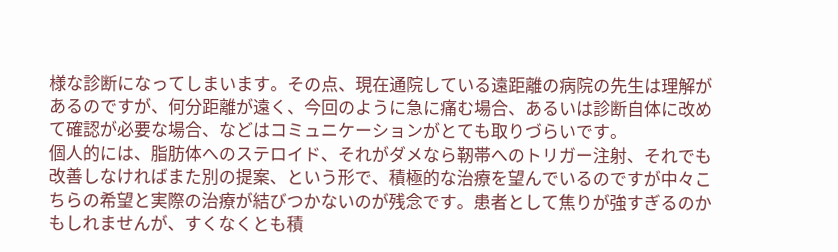様な診断になってしまいます。その点、現在通院している遠距離の病院の先生は理解があるのですが、何分距離が遠く、今回のように急に痛む場合、あるいは診断自体に改めて確認が必要な場合、などはコミュニケーションがとても取りづらいです。
個人的には、脂肪体へのステロイド、それがダメなら靭帯へのトリガー注射、それでも改善しなければまた別の提案、という形で、積極的な治療を望んでいるのですが中々こちらの希望と実際の治療が結びつかないのが残念です。患者として焦りが強すぎるのかもしれませんが、すくなくとも積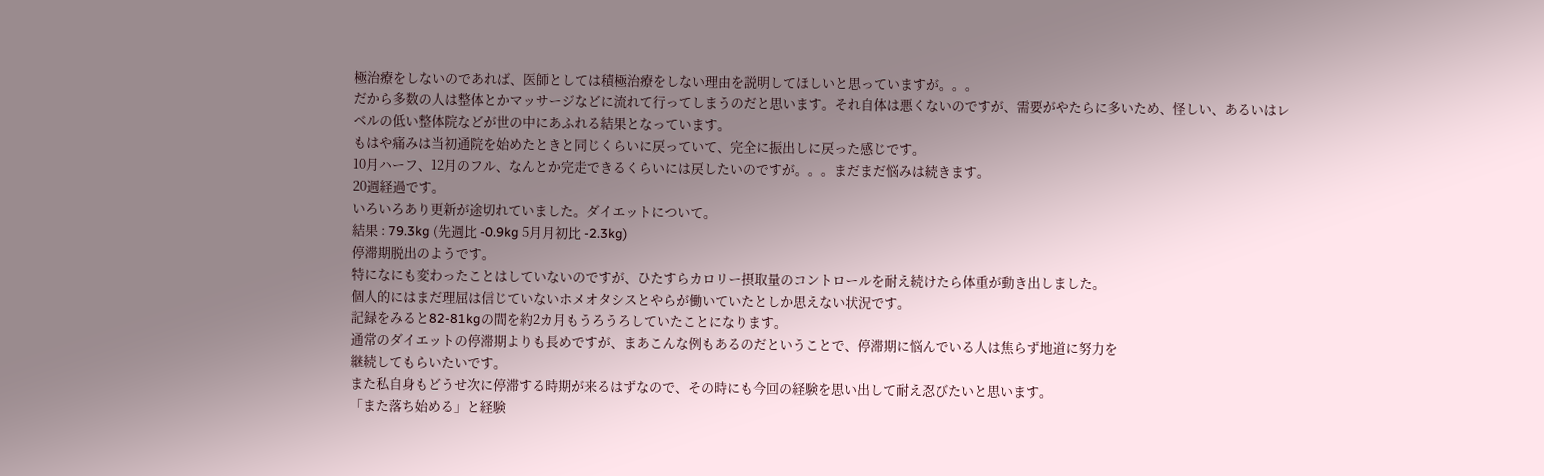極治療をしないのであれば、医師としては積極治療をしない理由を説明してほしいと思っていますが。。。
だから多数の人は整体とかマッサージなどに流れて行ってしまうのだと思います。それ自体は悪くないのですが、需要がやたらに多いため、怪しい、あるいはレベルの低い整体院などが世の中にあふれる結果となっています。
もはや痛みは当初通院を始めたときと同じくらいに戻っていて、完全に振出しに戻った感じです。
10月ハーフ、12月のフル、なんとか完走できるくらいには戻したいのですが。。。まだまだ悩みは続きます。
20週経過です。
いろいろあり更新が途切れていました。ダイエットについて。
結果 : 79.3kg (先週比 -0.9kg 5月月初比 -2.3kg)
停滞期脱出のようです。
特になにも変わったことはしていないのですが、ひたすらカロリー摂取量のコントロールを耐え続けたら体重が動き出しました。
個人的にはまだ理屈は信じていないホメオタシスとやらが働いていたとしか思えない状況です。
記録をみると82-81kgの間を約2カ月もうろうろしていたことになります。
通常のダイエットの停滞期よりも長めですが、まあこんな例もあるのだということで、停滞期に悩んでいる人は焦らず地道に努力を
継続してもらいたいです。
また私自身もどうせ次に停滞する時期が来るはずなので、その時にも今回の経験を思い出して耐え忍びたいと思います。
「また落ち始める」と経験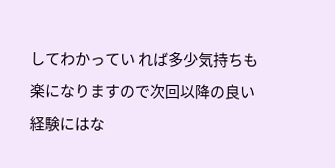してわかってい れば多少気持ちも楽になりますので次回以降の良い経験にはな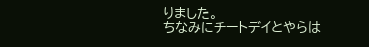りました。
ちなみにチートデイとやらは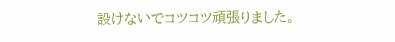設けないでコツコツ頑張りました。